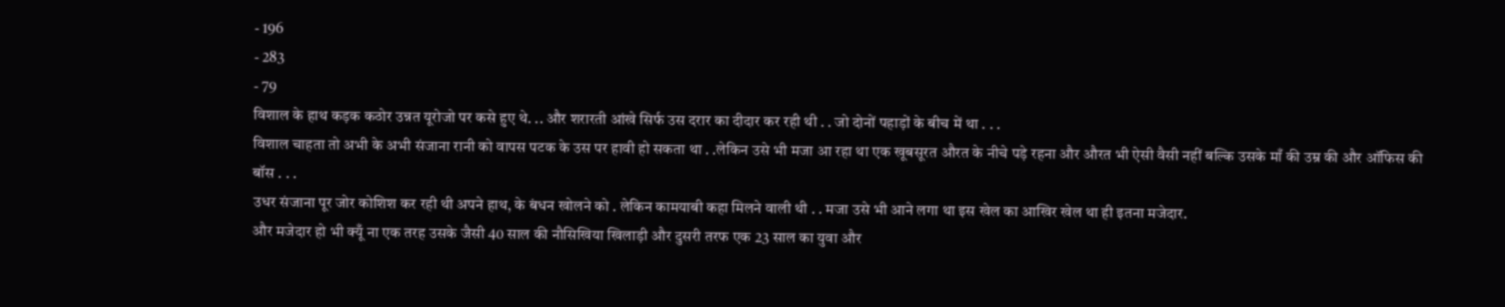- 196
- 283
- 79
विशाल के हाथ कड़क कठोर उन्नत यूरोजो पर कसे हुए थे. .. और शरारती आंखे सिर्फ उस दरार का दीदार कर रही थी . . जो दोनों पहाड़ों के बीच में था . . .
विशाल चाहता तो अभी के अभी संजाना रानी को वापस पटक के उस पर हावी हो सकता था . .लेकिन उसे भी मजा आ रहा था एक खूबसूरत औरत के नीचे पड़े रहना और औरत भी ऐसी वैसी नहीं बल्कि उसके माँ की उम्र की और ऑफिस की बॉस . . .
उधर संजाना पूर जोर कोशिश कर रही थी अपने हाथ, के बंधन खोलने को . लेकिन कामयाबी कहा मिलने वाली थी . . मजा उसे भी आने लगा था इस खेल का आखिर खेल था ही इतना मजेदार.
और मजेदार हो भी क्यूँ ना एक तरह उसके जैसी 40 साल की नौसिखिया खिलाड़ी और दुसरी तरफ एक 23 साल का युवा और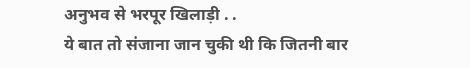अनुभव से भरपूर खिलाड़ी . .
ये बात तो संजाना जान चुकी थी कि जितनी बार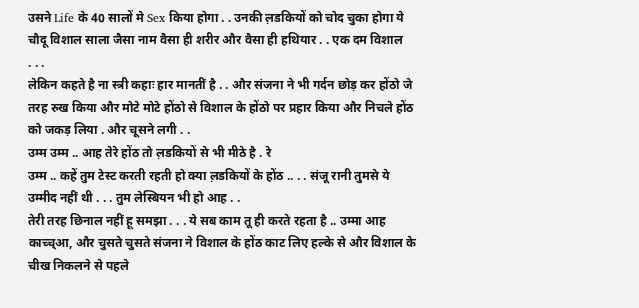उसने Life के 40 सालों मे Sex किया होगा . . उनकी ल़डकियों को चोद चुका होगा ये चौदू विशाल साला जैसा नाम वैसा ही शरीर और वैसा ही हथियार . . एक दम विशाल
. . .
लेकिन कहते है ना स्त्री कहाः हार मानतीं है . . और संजना ने भी गर्दन छोड़ कर होंठो जे तरह रुख किया और मोटे मोटे होंठो से विशाल के होंठो पर प्रहार किया और निचले होंठ को जकड़ लिया . और चूसने लगी . .
उम्म उम्म .. आह तेरे होंठ तो ल़डकियों से भी मीठे है . रे
उम्म .. कहें तुम टेस्ट करती रहती हो क्या ल़डकियों के होंठ .. . . संजू रानी तुमसे ये उम्मीद नहीं थी . . . तुम लेस्बियन भी हो आह . .
तेरी तरह छिनाल नहीं हू समझा . . . ये सब काम तू ही करते रहता है .. उम्मा आह काच्च्आ, और चुसते चुसते संजना ने विशाल के होंठ काट लिए हल्के से और विशाल के चीख निकलने से पहले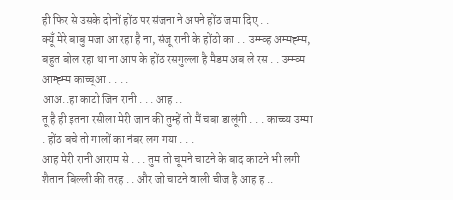ही फिर से उसके दोनों होंठ पर संजना ने अपने होंठ जमा दिए . .
क्यूँ मेरे बाबु मजा आ रहा है ना, संजू रानी के होंठो का . . उम्म्व्ह अम्मह्म्म, बहुत बोल रहा था ना आप के होंठ रसगुल्ला है मैडम अब ले रस . . उम्म्व्म आम्ह्म्म काच्च्आ . . . .
आअ..हा काटो जिन रानी . . . आह ..
तू है ही इतना रसीला मेरी जान की तुम्हें तो मैं चबा डालूंगी . . . काच्च्य उम्मा . होंठ बचे तो गालों का नंबर लग गया . . .
आह मेरी रानी आराम से . . . तुम तो चूमने चाटने के बाद काटने भी लगी शैतान बिल्ली की तरह . . और जो चाटने वाली चीज है आह ह ..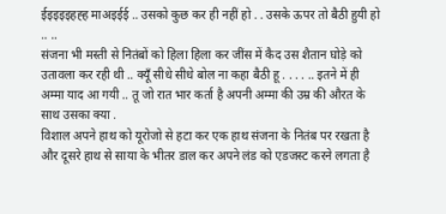ईइइइइहह्ह माअइईई .. उसको कुछ कर ही नहीं हो . . उसके ऊपर तो बैठी हुयी हो .. ..
संजना भी मस्ती से नितंबों को हिला हिला कर जींस में कैद उस शैतान घोड़े को उतावला कर रही थी .. क्यूँ सीधे सीधे बोल ना कहा बैठी हू . . . . .. इतने में ही अम्मा याद आ गयी .. तू जो रात भार कर्ता है अपनी अम्मा की उम्र की औरत के साथ उसका क्या .
विशाल अपने हाथ को यूरोजो से हटा कर एक हाथ संजना के नितंब पर रखता है और दूसरे हाथ से साया के भीतर डाल कर अपने लंड को एडजस्ट करने लगता है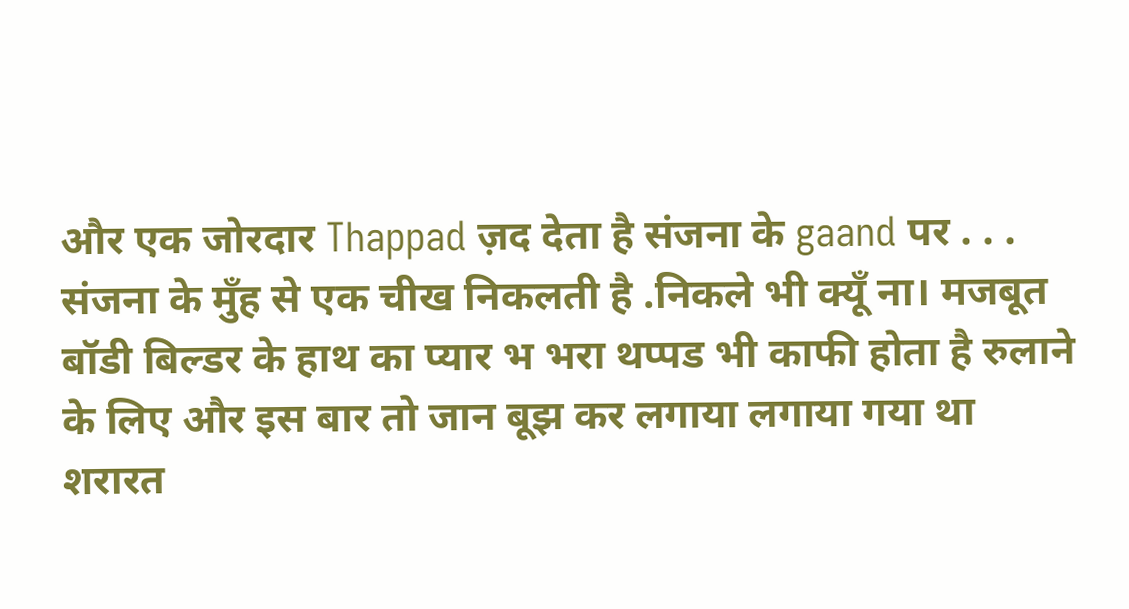और एक जोरदार Thappad ज़द देता है संजना के gaand पर . . .
संजना के मुँह से एक चीख निकलती है .निकले भी क्यूँ ना। मजबूत बॉडी बिल्डर के हाथ का प्यार भ भरा थप्पड भी काफी होता है रुलाने के लिए और इस बार तो जान बूझ कर लगाया लगाया गया था शरारत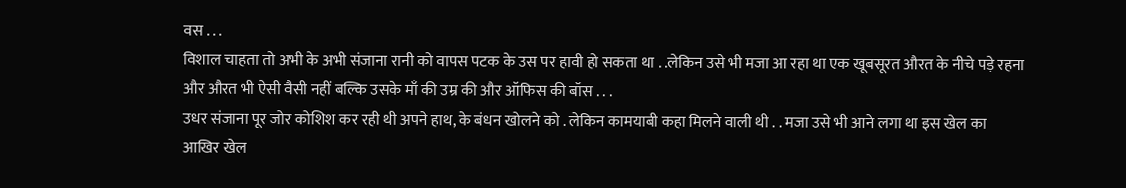वस . . .
विशाल चाहता तो अभी के अभी संजाना रानी को वापस पटक के उस पर हावी हो सकता था . .लेकिन उसे भी मजा आ रहा था एक खूबसूरत औरत के नीचे पड़े रहना और औरत भी ऐसी वैसी नहीं बल्कि उसके माँ की उम्र की और ऑफिस की बॉस . . .
उधर संजाना पूर जोर कोशिश कर रही थी अपने हाथ, के बंधन खोलने को . लेकिन कामयाबी कहा मिलने वाली थी . . मजा उसे भी आने लगा था इस खेल का आखिर खेल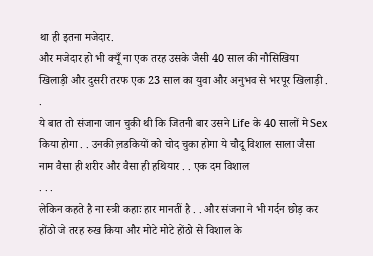था ही इतना मजेदार.
और मजेदार हो भी क्यूँ ना एक तरह उसके जैसी 40 साल की नौसिखिया खिलाड़ी और दुसरी तरफ एक 23 साल का युवा और अनुभव से भरपूर खिलाड़ी . .
ये बात तो संजाना जान चुकी थी कि जितनी बार उसने Life के 40 सालों मे Sex किया होगा . . उनकी ल़डकियों को चोद चुका होगा ये चौदू विशाल साला जैसा नाम वैसा ही शरीर और वैसा ही हथियार . . एक दम विशाल
. . .
लेकिन कहते है ना स्त्री कहाः हार मानतीं है . . और संजना ने भी गर्दन छोड़ कर होंठो जे तरह रुख किया और मोटे मोटे होंठो से विशाल के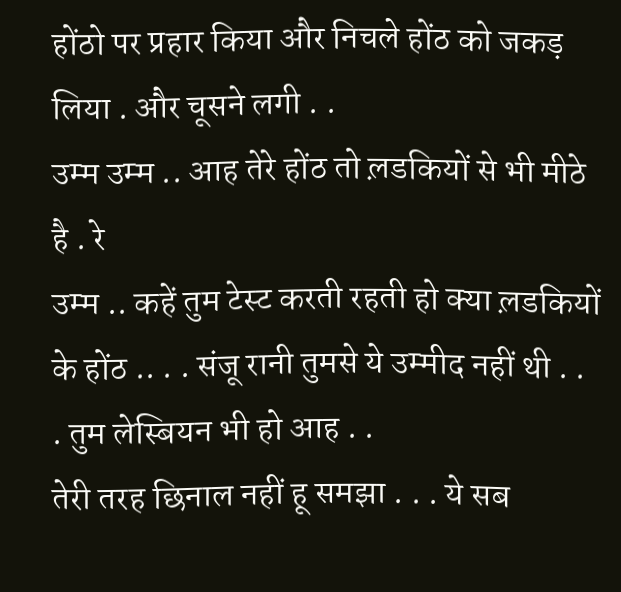होंठो पर प्रहार किया और निचले होंठ को जकड़ लिया . और चूसने लगी . .
उम्म उम्म .. आह तेरे होंठ तो ल़डकियों से भी मीठे है . रे
उम्म .. कहें तुम टेस्ट करती रहती हो क्या ल़डकियों के होंठ .. . . संजू रानी तुमसे ये उम्मीद नहीं थी . . . तुम लेस्बियन भी हो आह . .
तेरी तरह छिनाल नहीं हू समझा . . . ये सब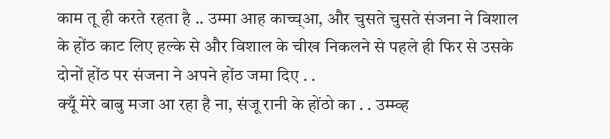काम तू ही करते रहता है .. उम्मा आह काच्च्आ, और चुसते चुसते संजना ने विशाल के होंठ काट लिए हल्के से और विशाल के चीख निकलने से पहले ही फिर से उसके दोनों होंठ पर संजना ने अपने होंठ जमा दिए . .
क्यूँ मेरे बाबु मजा आ रहा है ना, संजू रानी के होंठो का . . उम्म्व्ह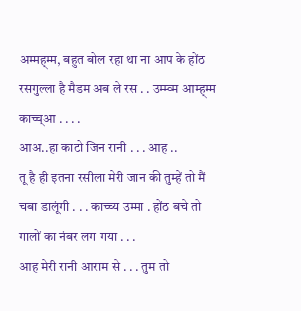अम्मह्म्म, बहुत बोल रहा था ना आप के होंठ रसगुल्ला है मैडम अब ले रस . . उम्म्व्म आम्ह्म्म काच्च्आ . . . .
आअ..हा काटो जिन रानी . . . आह ..
तू है ही इतना रसीला मेरी जान की तुम्हें तो मैं चबा डालूंगी . . . काच्च्य उम्मा . होंठ बचे तो गालों का नंबर लग गया . . .
आह मेरी रानी आराम से . . . तुम तो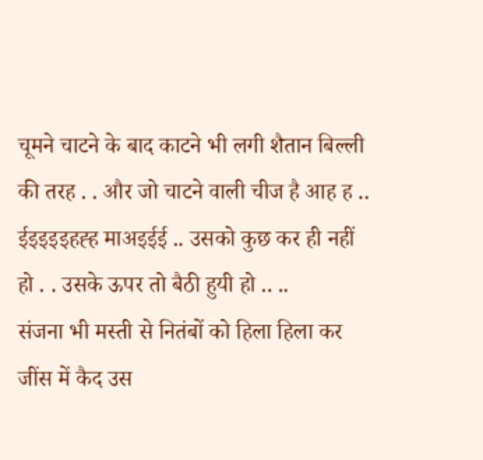चूमने चाटने के बाद काटने भी लगी शैतान बिल्ली की तरह . . और जो चाटने वाली चीज है आह ह .. ईइइइइहह्ह माअइईई .. उसको कुछ कर ही नहीं हो . . उसके ऊपर तो बैठी हुयी हो .. ..
संजना भी मस्ती से नितंबों को हिला हिला कर जींस में कैद उस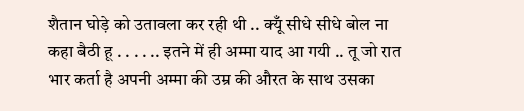शैतान घोड़े को उतावला कर रही थी .. क्यूँ सीधे सीधे बोल ना कहा बैठी हू . . . . .. इतने में ही अम्मा याद आ गयी .. तू जो रात भार कर्ता है अपनी अम्मा की उम्र की औरत के साथ उसका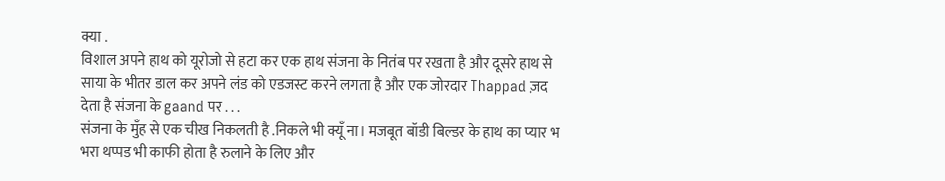क्या .
विशाल अपने हाथ को यूरोजो से हटा कर एक हाथ संजना के नितंब पर रखता है और दूसरे हाथ से साया के भीतर डाल कर अपने लंड को एडजस्ट करने लगता है और एक जोरदार Thappad ज़द देता है संजना के gaand पर . . .
संजना के मुँह से एक चीख निकलती है .निकले भी क्यूँ ना। मजबूत बॉडी बिल्डर के हाथ का प्यार भ भरा थप्पड भी काफी होता है रुलाने के लिए और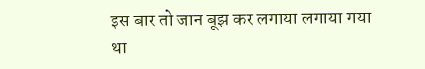इस बार तो जान बूझ कर लगाया लगाया गया था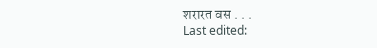शरारत वस . . .
Last edited: